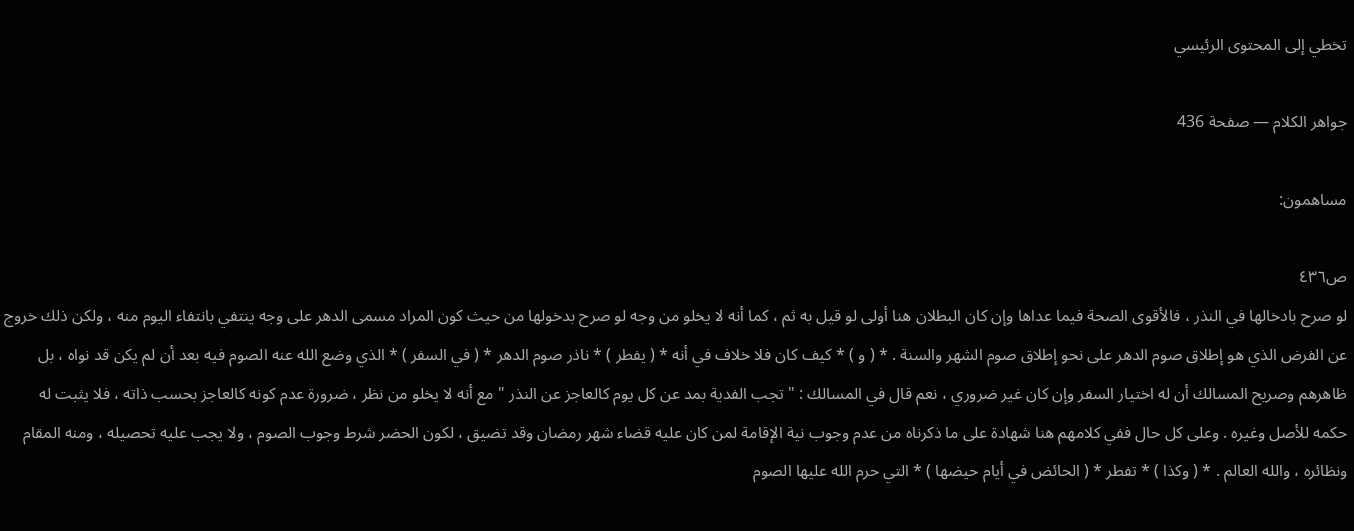تخطي إلى المحتوى الرئيسي

جواهر الكلام — صفحة 436

مساهمون:

ص٤٣٦
لو صرح بادخالها في النذر ، فالأقوى الصحة فيما عداها وإن كان البطلان هنا أولى لو قيل به ثم ، كما أنه لا يخلو من وجه لو صرح بدخولها من حيث كون المراد مسمى الدهر على وجه ينتفي بانتفاء اليوم منه ، ولكن ذلك خروج عن الفرض الذي هو إطلاق صوم الدهر على نحو إطلاق صوم الشهر والسنة . * ( و ) * كيف كان فلا خلاف في أنه * ( يفطر ) * ناذر صوم الدهر * ( في السفر ) * الذي وضع الله عنه الصوم فيه بعد أن لم يكن قد نواه ، بل ظاهرهم وصريح المسالك أن له اختيار السفر وإن كان غير ضروري ، نعم قال في المسالك : " تجب الفدية بمد عن كل يوم كالعاجز عن النذر " مع أنه لا يخلو من نظر ، ضرورة عدم كونه كالعاجز بحسب ذاته ، فلا يثبت له حكمه للأصل وغيره . وعلى كل حال ففي كلامهم هنا شهادة على ما ذكرناه من عدم وجوب نية الإقامة لمن كان عليه قضاء شهر رمضان وقد تضيق ، لكون الحضر شرط وجوب الصوم ، ولا يجب عليه تحصيله ، ومنه المقام ونظائره ، والله العالم . * ( وكذا ) * تفطر * ( الحائض في أيام حيضها ) * التي حرم الله عليها الصوم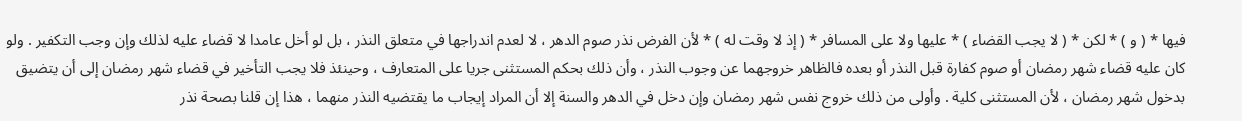فيها * ( و ) * لكن * ( لا يجب القضاء ) * عليها ولا على المسافر * ( إذ لا وقت له ) * لأن الفرض نذر صوم الدهر ، لا لعدم اندراجها في متعلق النذر ، بل لو أخل عامدا لا قضاء عليه لذلك وإن وجب التكفير . ولو كان عليه قضاء شهر رمضان أو صوم كفارة قبل النذر أو بعده فالظاهر خروجهما عن وجوب النذر ، وأن ذلك بحكم المستثنى جريا على المتعارف ، وحينئذ فلا يجب التأخير في قضاء شهر رمضان إلى أن يتضيق بدخول شهر رمضان ، لأن المستثنى كلية . وأولى من ذلك خروج نفس شهر رمضان وإن دخل في الدهر والسنة إلا أن المراد إيجاب ما يقتضيه النذر منهما ، هذا إن قلنا بصحة نذر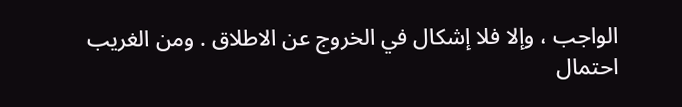الواجب ، وإلا فلا إشكال في الخروج عن الاطلاق . ومن الغريب احتمال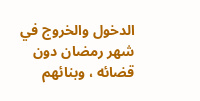الدخول والخروج في شهر رمضان دون قضائه ، وبنائهم